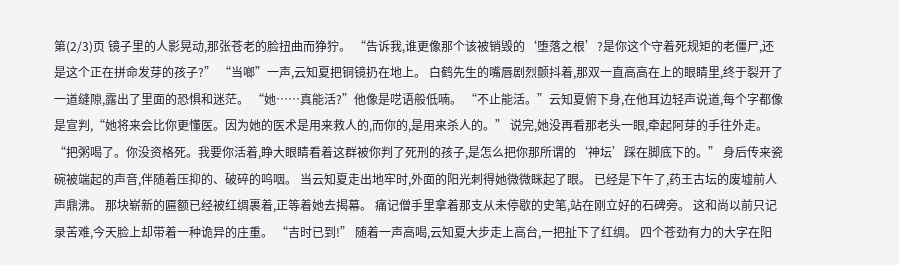第(2/3)页 镜子里的人影晃动,那张苍老的脸扭曲而狰狞。 “告诉我,谁更像那个该被销毁的‘堕落之根’?是你这个守着死规矩的老僵尸,还是这个正在拼命发芽的孩子?” “当啷”一声,云知夏把铜镜扔在地上。 白鹤先生的嘴唇剧烈颤抖着,那双一直高高在上的眼睛里,终于裂开了一道缝隙,露出了里面的恐惧和迷茫。 “她……真能活?”他像是呓语般低喃。 “不止能活。”云知夏俯下身,在他耳边轻声说道,每个字都像是宣判,“她将来会比你更懂医。因为她的医术是用来救人的,而你的,是用来杀人的。” 说完,她没再看那老头一眼,牵起阿芽的手往外走。 “把粥喝了。你没资格死。我要你活着,睁大眼睛看着这群被你判了死刑的孩子,是怎么把你那所谓的‘神坛’踩在脚底下的。” 身后传来瓷碗被端起的声音,伴随着压抑的、破碎的呜咽。 当云知夏走出地牢时,外面的阳光刺得她微微眯起了眼。 已经是下午了,药王古坛的废墟前人声鼎沸。 那块崭新的匾额已经被红绸裹着,正等着她去揭幕。 痛记僧手里拿着那支从未停歇的史笔,站在刚立好的石碑旁。 这和尚以前只记录苦难,今天脸上却带着一种诡异的庄重。 “吉时已到!” 随着一声高喝,云知夏大步走上高台,一把扯下了红绸。 四个苍劲有力的大字在阳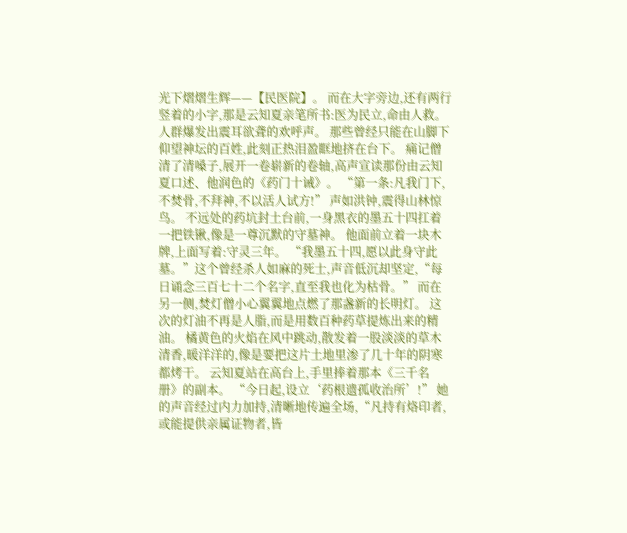光下熠熠生辉——【民医院】。 而在大字旁边,还有两行竖着的小字,那是云知夏亲笔所书:医为民立,命由人救。 人群爆发出震耳欲聋的欢呼声。 那些曾经只能在山脚下仰望神坛的百姓,此刻正热泪盈眶地挤在台下。 痛记僧清了清嗓子,展开一卷崭新的卷轴,高声宣读那份由云知夏口述、他润色的《药门十诫》。 “第一条:凡我门下,不焚骨,不拜神,不以活人试方!” 声如洪钟,震得山林惊鸟。 不远处的药坑封土台前,一身黑衣的墨五十四扛着一把铁锹,像是一尊沉默的守墓神。 他面前立着一块木牌,上面写着:守灵三年。 “我墨五十四,愿以此身守此墓。”这个曾经杀人如麻的死士,声音低沉却坚定,“每日诵念三百七十二个名字,直至我也化为枯骨。” 而在另一侧,焚灯僧小心翼翼地点燃了那盏新的长明灯。 这次的灯油不再是人脂,而是用数百种药草提炼出来的精油。 橘黄色的火焰在风中跳动,散发着一股淡淡的草木清香,暖洋洋的,像是要把这片土地里渗了几十年的阴寒都烤干。 云知夏站在高台上,手里捧着那本《三千名册》的副本。 “今日起,设立‘药根遗孤收治所’!” 她的声音经过内力加持,清晰地传遍全场,“凡持有烙印者,或能提供亲属证物者,皆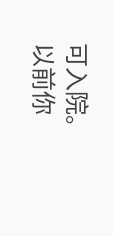可入院。以前你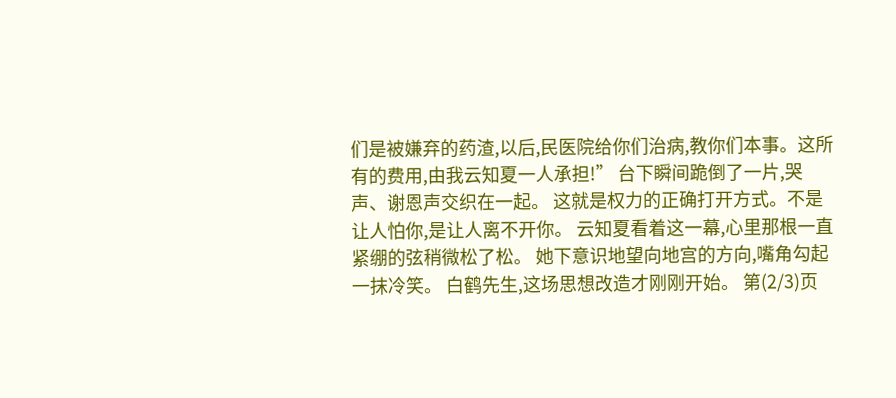们是被嫌弃的药渣,以后,民医院给你们治病,教你们本事。这所有的费用,由我云知夏一人承担!” 台下瞬间跪倒了一片,哭声、谢恩声交织在一起。 这就是权力的正确打开方式。不是让人怕你,是让人离不开你。 云知夏看着这一幕,心里那根一直紧绷的弦稍微松了松。 她下意识地望向地宫的方向,嘴角勾起一抹冷笑。 白鹤先生,这场思想改造才刚刚开始。 第(2/3)页